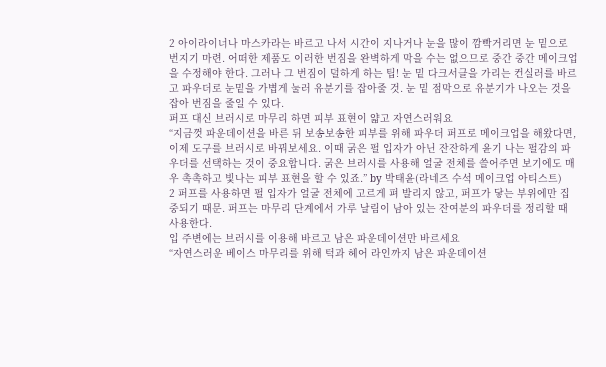2 아이라이너나 마스카라는 바르고 나서 시간이 지나거나 눈을 많이 깜빡거리면 눈 밑으로 번지기 마련. 어떠한 제품도 이러한 번짐을 완벽하게 막을 수는 없으므로 중간 중간 메이크업을 수정해야 한다. 그러나 그 번짐이 덜하게 하는 팁! 눈 밑 다크서클을 가리는 컨실러를 바르고 파우더로 눈밑을 가볍게 눌러 유분기를 잡아줄 것. 눈 밑 점막으로 유분기가 나오는 것을 잡아 번짐을 줄일 수 있다.
퍼프 대신 브러시로 마무리 하면 피부 표현이 얇고 자연스러워요
“지금껏 파운데이션을 바른 뒤 보송보송한 피부를 위해 파우더 퍼프로 메이크업을 해왔다면, 이제 도구를 브러시로 바꿔보세요. 이때 굵은 펄 입자가 아닌 잔잔하게 윤기 나는 펄감의 파우더를 선택하는 것이 중요합니다. 굵은 브러시를 사용해 얼굴 전체를 쓸어주면 보기에도 매우 촉촉하고 빛나는 피부 표현을 할 수 있죠.” by 박태윤(라네즈 수석 메이크업 아티스트)
2 퍼프를 사용하면 펄 입자가 얼굴 전체에 고르게 펴 발리지 않고, 퍼프가 닿는 부위에만 집중되기 때문. 퍼프는 마무리 단계에서 가루 날림이 남아 있는 잔여분의 파우더를 정리할 때 사용한다.
입 주변에는 브러시를 이용해 바르고 남은 파운데이션만 바르세요
“자연스러운 베이스 마무리를 위해 턱과 헤어 라인까지 남은 파운데이션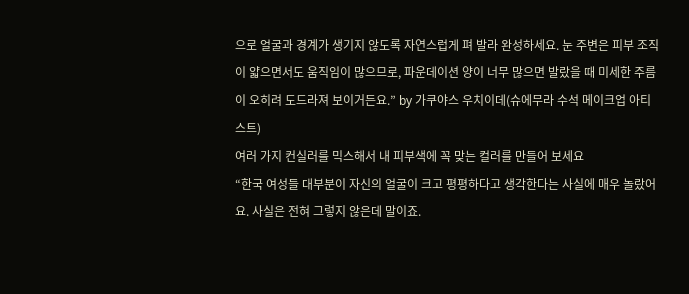으로 얼굴과 경계가 생기지 않도록 자연스럽게 펴 발라 완성하세요. 눈 주변은 피부 조직이 얇으면서도 움직임이 많으므로, 파운데이션 양이 너무 많으면 발랐을 때 미세한 주름이 오히려 도드라져 보이거든요.” by 가쿠야스 우치이데(슈에무라 수석 메이크업 아티스트)
여러 가지 컨실러를 믹스해서 내 피부색에 꼭 맞는 컬러를 만들어 보세요
“한국 여성들 대부분이 자신의 얼굴이 크고 평평하다고 생각한다는 사실에 매우 놀랐어요. 사실은 전혀 그렇지 않은데 말이죠.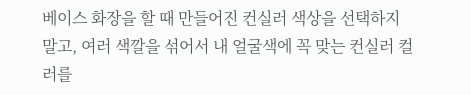베이스 화장을 할 때 만들어진 컨실러 색상을 선택하지 말고, 여러 색깔을 섞어서 내 얼굴색에 꼭 맞는 컨실러 컬러를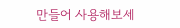만들어 사용해보세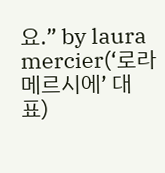요.” by laura mercier(‘로라 메르시에’ 대표)